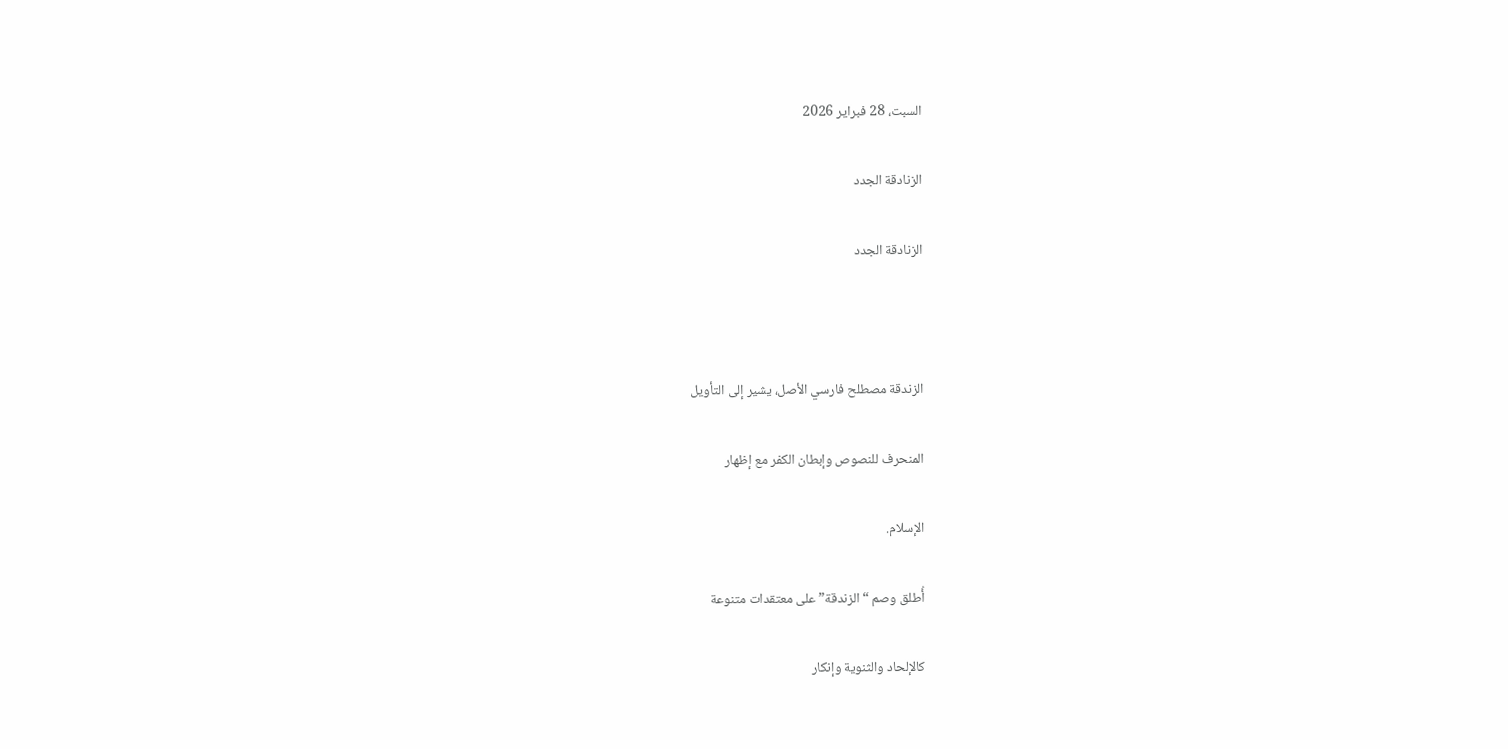السبت، 28 فبراير 2026

الزنادقة الجدد

الزنادقة الجدد



الزندقة مصطلح فارسي الأصل، يشير إلى التأويل

المنحرف للنصوص وإبطان الكفر مع إظهار

الإسلام.

أُطلق وصم “الزندقة” على معتقدات متنوعة

كالإلحاد والثنوية وإنكار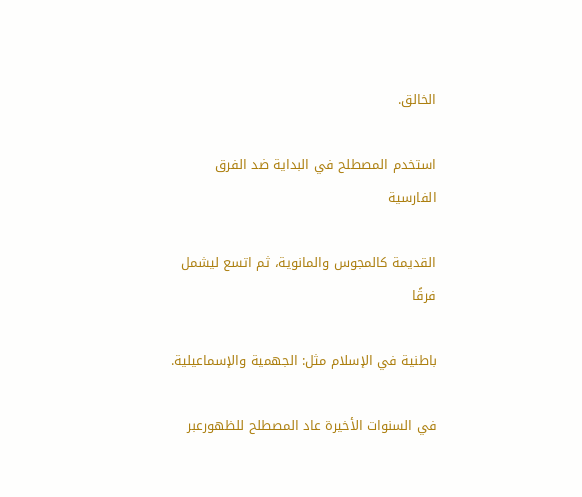الخالق.

استخدم المصطلح في البداية ضد الفرق الفارسية

القديمة كالمجوس والمانوية، ثم اتسع ليشمل فرقًا

باطنية في الإسلام مثل: الجهمية والإسماعيلية.

في السنوات الأخيرة عاد المصطلح للظهورعبر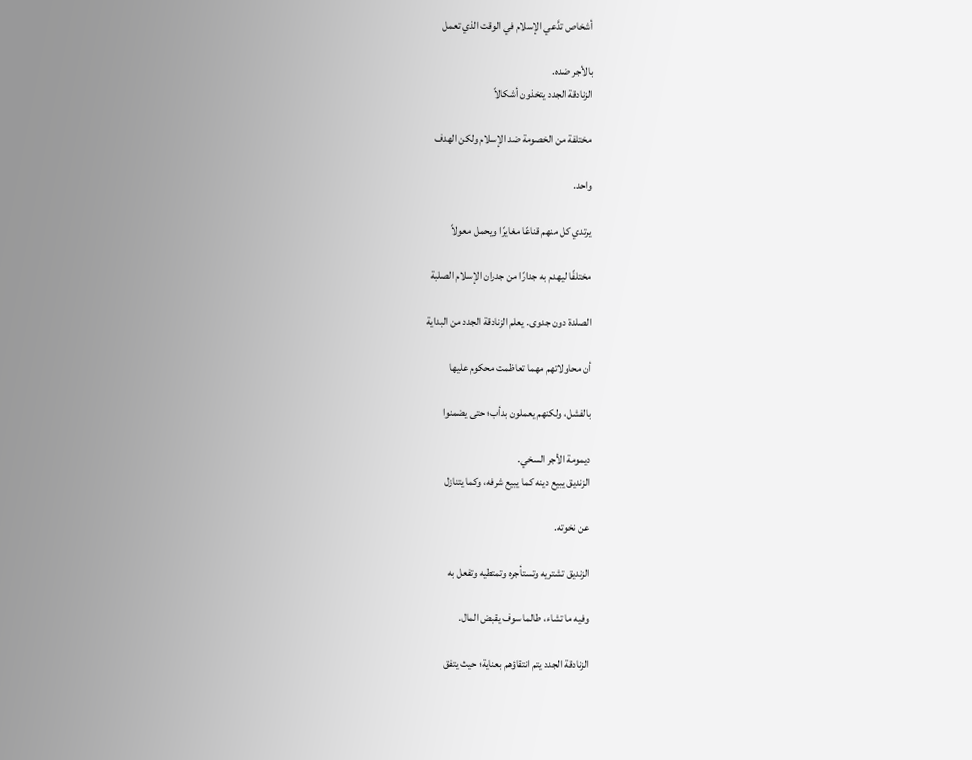أشخاص تدَّعي الإسلام في الوقت الذي تعمل

بالأجر ضده.
الزنادقة الجدد يتخذون أشكالاً

مختلفة من الخصومة ضد الإسلام ولكن الهدف

واحد.

يرتدي كل منهم قناعًا مغايرًا ويحمل معولاً

مختلفًا ليهدم به جدارًا من جدران الإسلام الصلبة

الصلدة دون جدوى. يعلم الزنادقة الجدد من البداية

أن محاولاتهم مهما تعاظمت محكوم عليها

بالفشل، ولكنهم يعملون بدأب؛ حتى يضمنوا

ديمومة الأجر السخي.
الزنديق يبيع دينه كما يبيع شرفه، وكما يتنازل

عن نخوته.

الزنديق تشتريه وتستأجره وتمتطيه وتفعل به

وفيه ما تشاء، طالما سوف يقبض المال.

الزنادقة الجدد يتم انتقاؤهم بعناية؛ حيث يتفق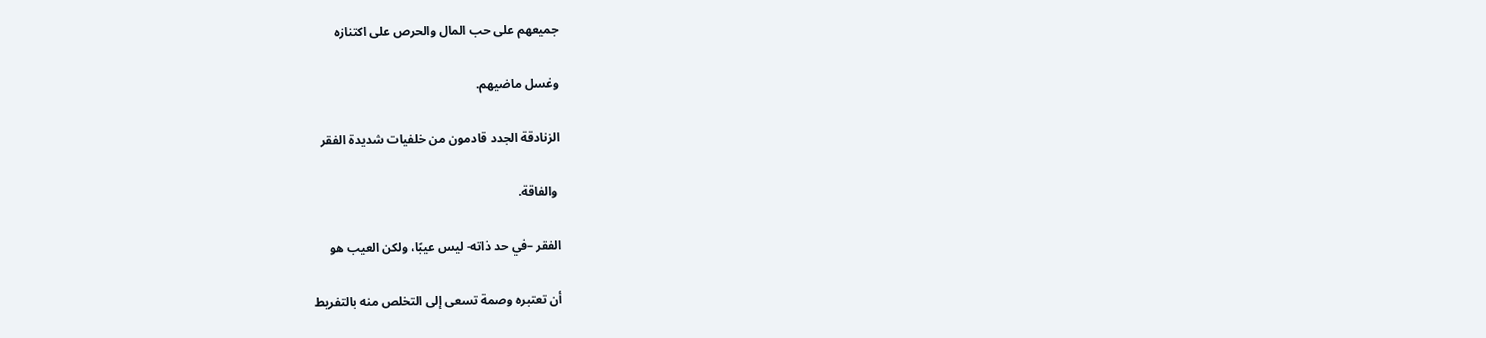جميعهم على حب المال والحرص على اكتنازه

وغسل ماضيهم.

الزنادقة الجدد قادمون من خلفيات شديدة الفقر

 والفاقة.

الفقر –في حد ذاته- ليس عيبًا، ولكن العيب هو

أن تعتبره وصمة تسعى إلى التخلص منه بالتفريط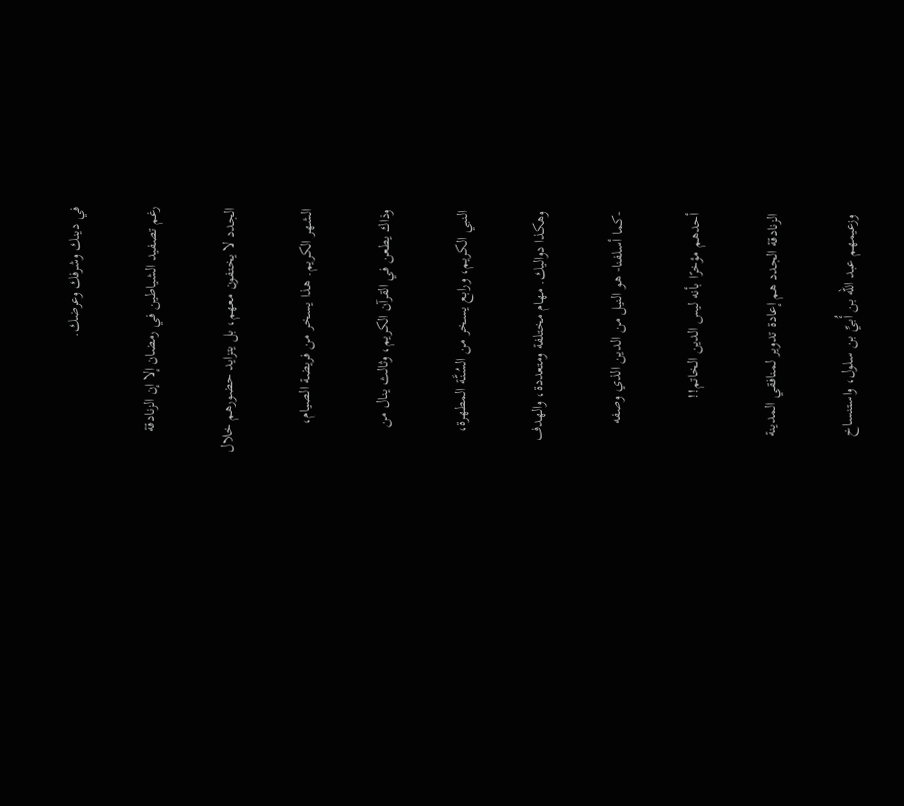في دينك وشرفك وعرضك.

رغم تصفيد الشياطين في رمضان إلا إن الزنادقة

الجدد لا يختفون معهم، بل يتزايد حضورهم خلال

الشهر الكريم. هذا يسخر من فريضة الصيام،

وذاك يطعن في القرآن الكريم، وثالث ينال من

النبي الكريم، ورابع يسخر من السُنَّة المطهرة،

وهكذا دواليك. مهام مختلفة ومتعددة، والهدف

-كما أسلفنا- هو النيل من الدين الذي وصفه

أحدهم مؤخرًا بأنه ليس الدين الخاتم!!

الزنادقة الجدد هم إعادة تدوير لمنافقي المدينة

وزعيمهم عبد الله بن أُبيِّ بن سلول، واستنساخ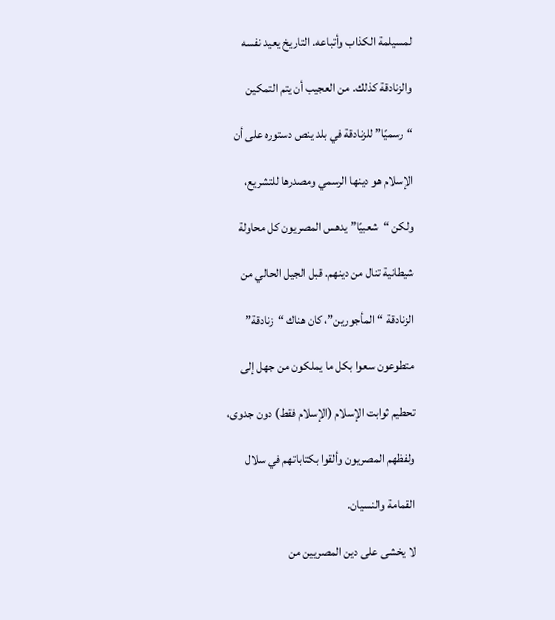لمسيلمة الكذاب وأتباعه. التاريخ يعيد نفسه

والزنادقة كذلك. من العجيب أن يتم التمكين

“رسميًا” للزنادقة في بلد ينص دستوره على أن

الإسلام هو دينها الرسمي ومصدرها للتشريع،

ولكن “شعبيًا” يدهس المصريون كل محاولة

شيطانية تنال من دينهم. قبل الجيل الحالي من

الزنادقة “المأجورين”، كان هناك “زنادقة”

متطوعون سعوا بكل ما يملكون من جهل إلى

تحطيم ثوابت الإسلام (الإسلام فقط) دون جدوى،

ولفظهم المصريون وألقوا بكتاباتهم في سلال

القمامة والنسيان.

لا يخشى على دين المصريين من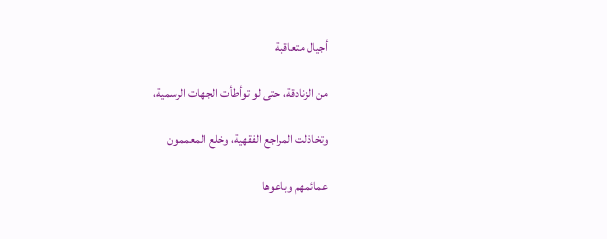أجيال متعاقبة

من الزنادقة، حتى لو توأطأت الجهات الرسمية،

وتخاذلت المراجع الفقهية، وخلع المعممون

عمائمهم وباعوها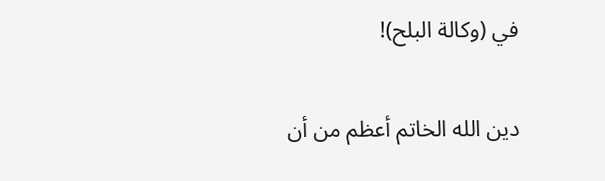في (وكالة البلح)!

دين الله الخاتم أعظم من أن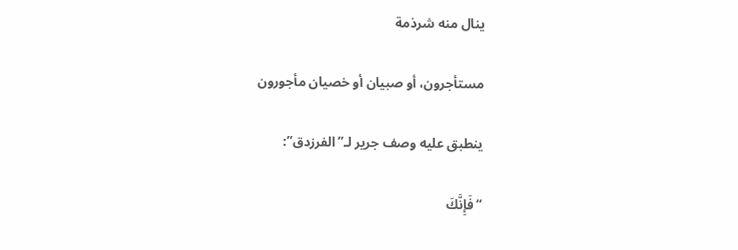ينال منه شرذمة

مستأجرون، أو صبيان أو خصيان مأجورون

ينطبق عليه وصف جرير لـ”الفرزدق”:

“فَإِنَّكَ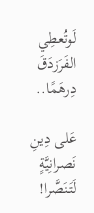لَوتُعطِي الفَرَزدَقَ دِرهَمًا..

عَلى دِينِ نَصرانِيَّةٍ لَتَنَصَّرا!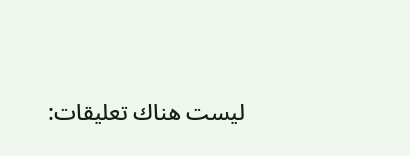ليست هناك تعليقات: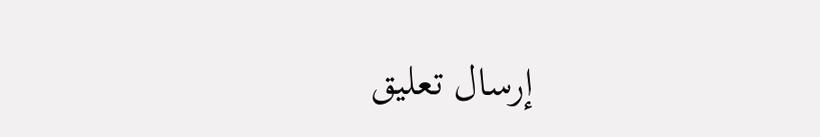إرسال تعليق